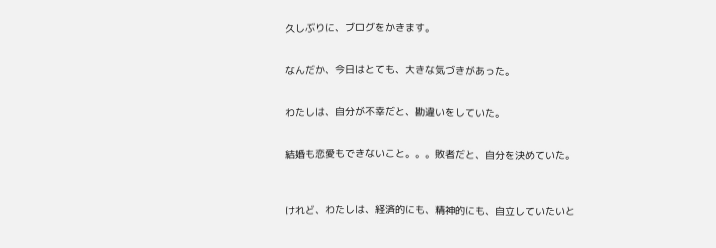久しぶりに、ブログをかきます。


なんだか、今日はとても、大きな気づきがあった。


わたしは、自分が不幸だと、勘違いをしていた。


結婚も恋愛もできないこと。。。敗者だと、自分を決めていた。



けれど、わたしは、経済的にも、精神的にも、自立していたいと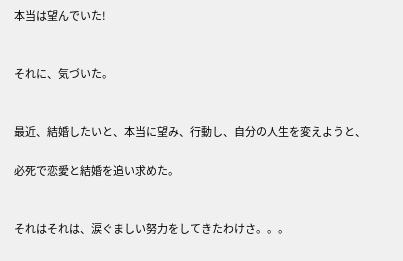本当は望んでいた!


それに、気づいた。


最近、結婚したいと、本当に望み、行動し、自分の人生を変えようと、

必死で恋愛と結婚を追い求めた。


それはそれは、涙ぐましい努力をしてきたわけさ。。。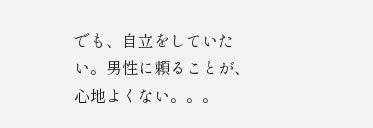でも、自立をしていたい。男性に頼ることが、心地よくない。。。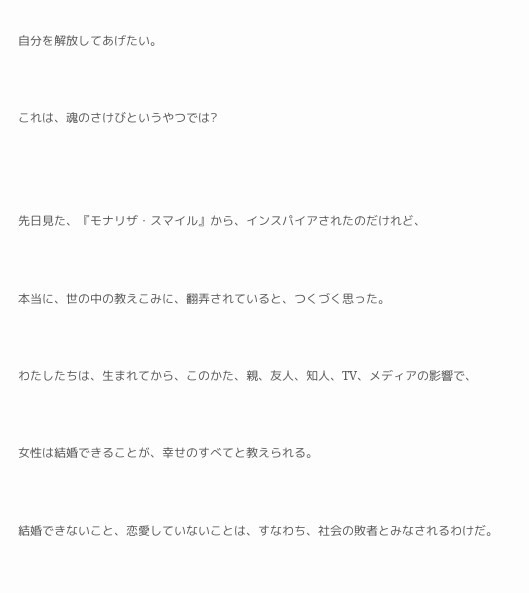自分を解放してあげたい。


これは、魂のさけびというやつでは?



先日見た、『モナリザ・スマイル』から、インスパイアされたのだけれど、


本当に、世の中の教えこみに、翻弄されていると、つくづく思った。


わたしたちは、生まれてから、このかた、親、友人、知人、TV、メディアの影響で、


女性は結婚できることが、幸せのすべてと教えられる。


結婚できないこと、恋愛していないことは、すなわち、社会の敗者とみなされるわけだ。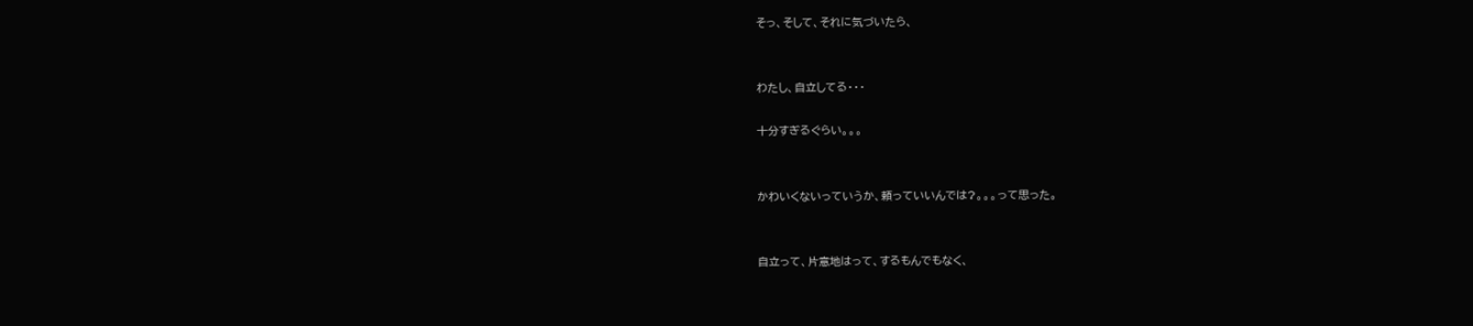そっ、そして、それに気づいたら、


わたし、自立してる・・・

十分すぎるぐらい。。。


かわいくないっていうか、頼っていいんでは?。。。って思った。


自立って、片意地はって、するもんでもなく、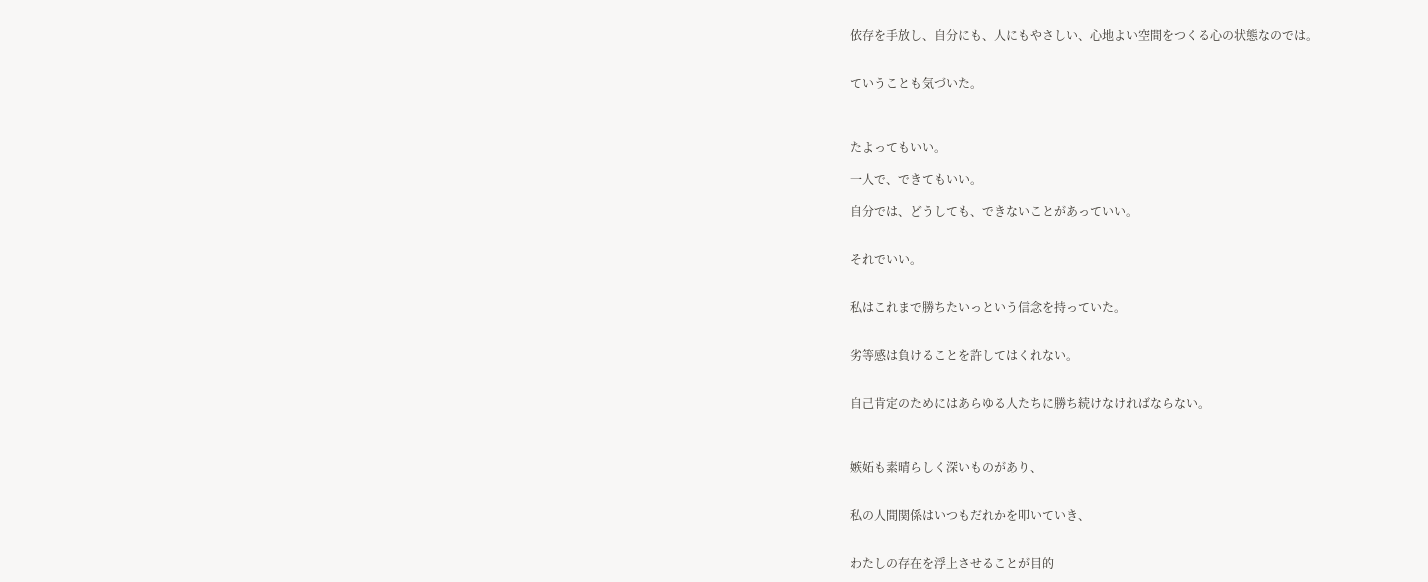依存を手放し、自分にも、人にもやさしい、心地よい空間をつくる心の状態なのでは。


ていうことも気づいた。



たよってもいい。

一人で、できてもいい。

自分では、どうしても、できないことがあっていい。


それでいい。


私はこれまで勝ちたいっという信念を持っていた。


劣等感は負けることを許してはくれない。


自己肯定のためにはあらゆる人たちに勝ち続けなければならない。



嫉妬も素晴らしく深いものがあり、


私の人間関係はいつもだれかを叩いていき、


わたしの存在を浮上させることが目的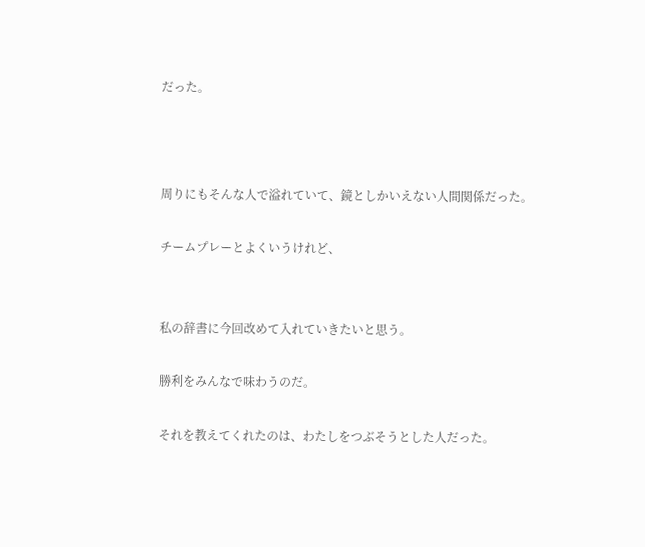だった。



周りにもそんな人で溢れていて、鏡としかいえない人間関係だった。

チームプレーとよくいうけれど、


私の辞書に今回改めて入れていきたいと思う。

勝利をみんなで味わうのだ。

それを教えてくれたのは、わたしをつぶそうとした人だった。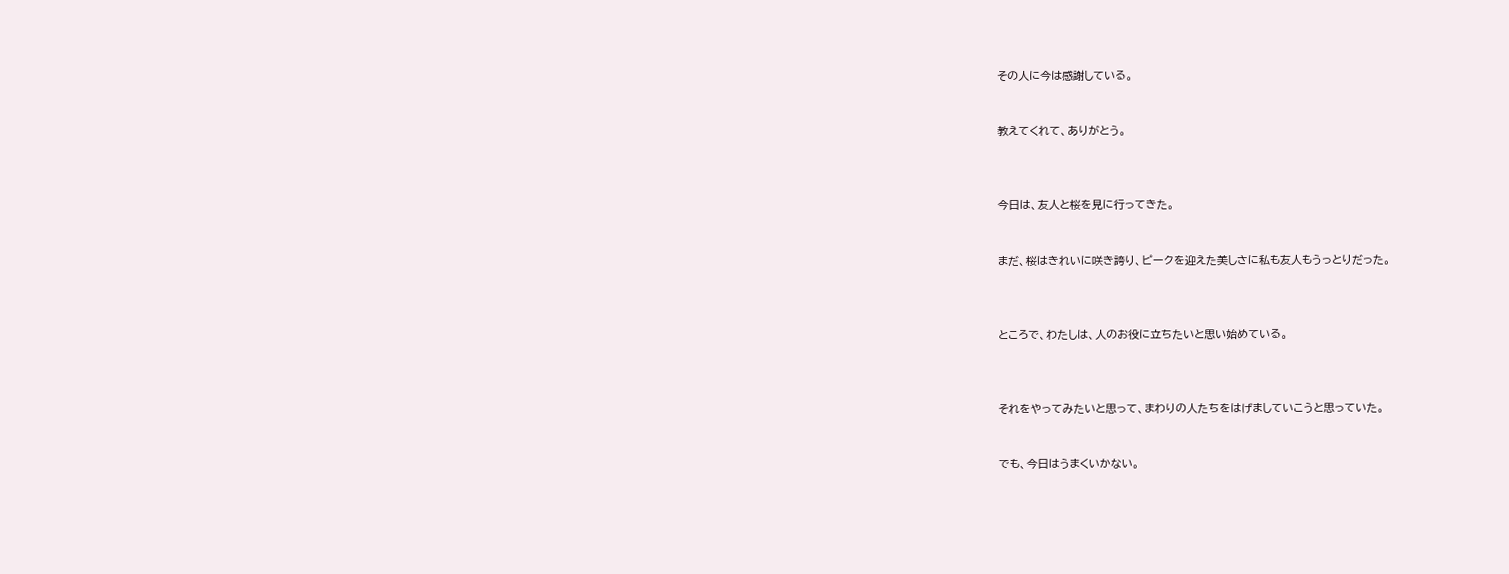その人に今は感謝している。


教えてくれて、ありがとう。



今日は、友人と桜を見に行ってきた。


まだ、桜はきれいに咲き誇り、ピークを迎えた美しさに私も友人もうっとりだった。



ところで、わたしは、人のお役に立ちたいと思い始めている。



それをやってみたいと思って、まわりの人たちをはげましていこうと思っていた。


でも、今日はうまくいかない。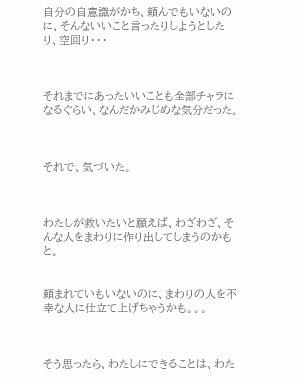自分の自意識がかち、頼んでもいないのに、そんないいこと言ったりしようとしたり、空回り・・・



それまでにあったいいことも全部チャラになるぐらい、なんだかみじめな気分だった。



それで、気づいた。



わたしが救いたいと願えば、わざわざ、そんな人をまわりに作り出してしまうのかもと。


頼まれていもいないのに、まわりの人を不幸な人に仕立て上げちゃうかも。。。



そう思ったら、わたしにできることは、わた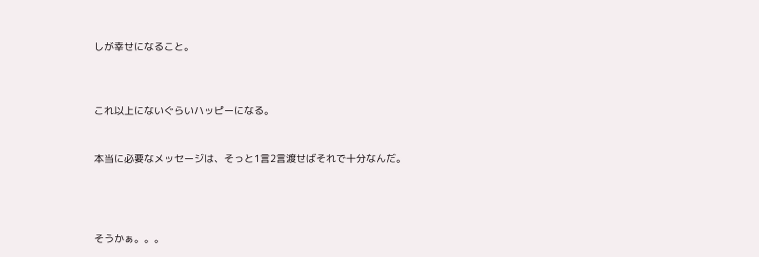しが幸せになること。



これ以上にないぐらいハッピーになる。


本当に必要なメッセージは、そっと1言2言渡せばそれで十分なんだ。




そうかぁ。。。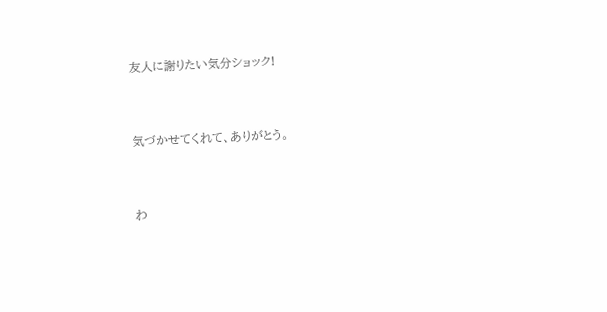友人に謝りたい気分ショック!


気づかせてくれて、ありがとう。


わ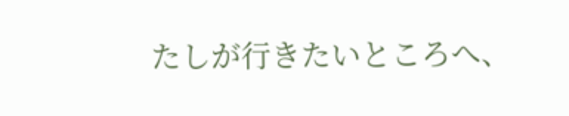たしが行きたいところへ、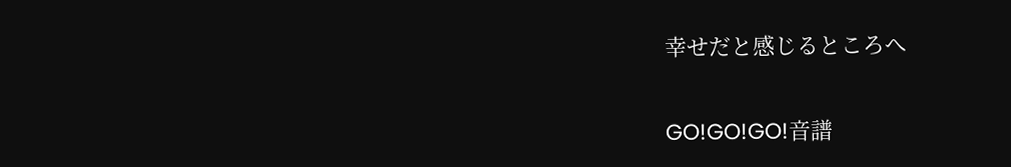幸せだと感じるところへ


GO!GO!GO!音譜